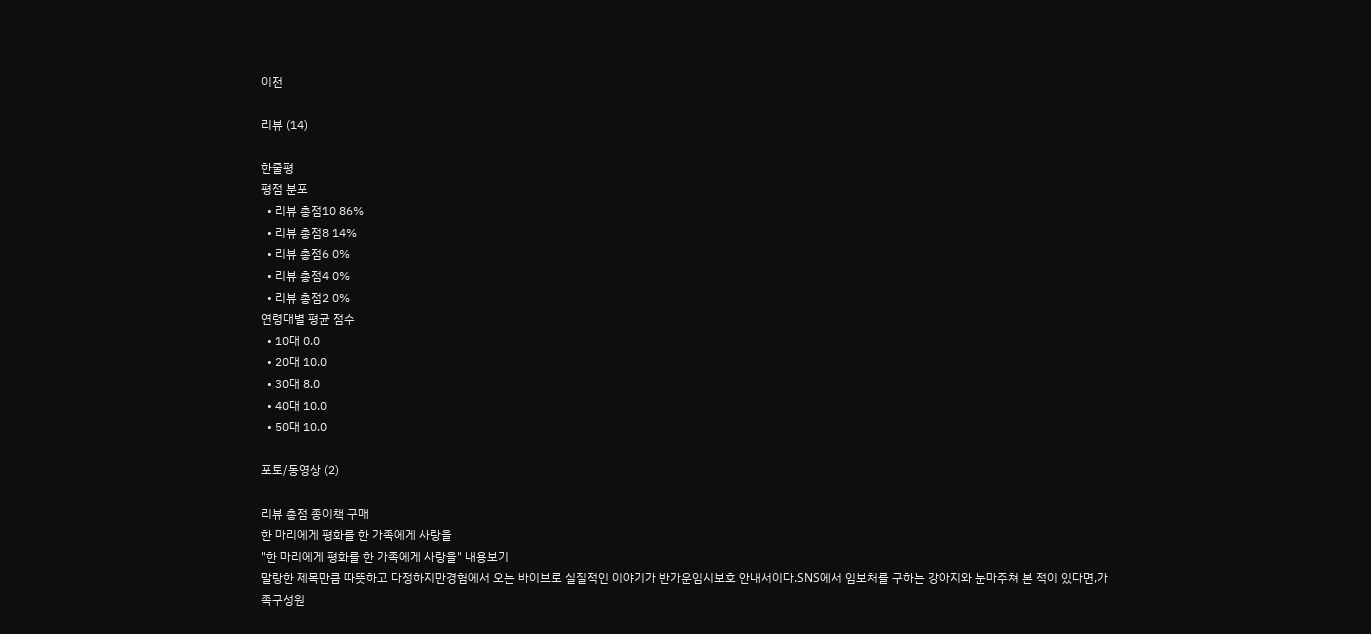이전

리뷰 (14)

한줄평
평점 분포
  • 리뷰 총점10 86%
  • 리뷰 총점8 14%
  • 리뷰 총점6 0%
  • 리뷰 총점4 0%
  • 리뷰 총점2 0%
연령대별 평균 점수
  • 10대 0.0
  • 20대 10.0
  • 30대 8.0
  • 40대 10.0
  • 50대 10.0

포토/동영상 (2)

리뷰 총점 종이책 구매
한 마리에게 평화를 한 가족에게 사랑을
"한 마리에게 평화를 한 가족에게 사랑을" 내용보기
말랑한 제목만큼 따뜻하고 다정하지만경험에서 오는 바이브로 실질적인 이야기가 반가운임시보호 안내서이다.SNS에서 임보처를 구하는 강아지와 눈마주쳐 본 적이 있다면,가족구성원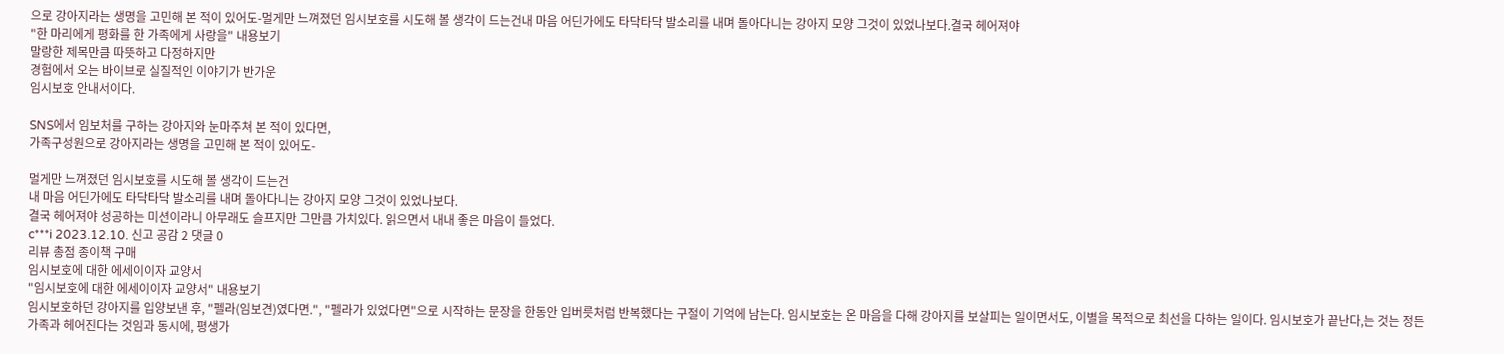으로 강아지라는 생명을 고민해 본 적이 있어도-멀게만 느껴졌던 임시보호를 시도해 볼 생각이 드는건내 마음 어딘가에도 타닥타닥 발소리를 내며 돌아다니는 강아지 모양 그것이 있었나보다.결국 헤어져야
"한 마리에게 평화를 한 가족에게 사랑을" 내용보기
말랑한 제목만큼 따뜻하고 다정하지만
경험에서 오는 바이브로 실질적인 이야기가 반가운
임시보호 안내서이다.

SNS에서 임보처를 구하는 강아지와 눈마주쳐 본 적이 있다면,
가족구성원으로 강아지라는 생명을 고민해 본 적이 있어도-

멀게만 느껴졌던 임시보호를 시도해 볼 생각이 드는건
내 마음 어딘가에도 타닥타닥 발소리를 내며 돌아다니는 강아지 모양 그것이 있었나보다.
결국 헤어져야 성공하는 미션이라니 아무래도 슬프지만 그만큼 가치있다. 읽으면서 내내 좋은 마음이 들었다.
c***i 2023.12.10. 신고 공감 2 댓글 0
리뷰 총점 종이책 구매
임시보호에 대한 에세이이자 교양서
"임시보호에 대한 에세이이자 교양서" 내용보기
임시보호하던 강아지를 입양보낸 후, "펠라(임보견)였다면.", "펠라가 있었다면"으로 시작하는 문장을 한동안 입버릇처럼 반복했다는 구절이 기억에 남는다. 임시보호는 온 마음을 다해 강아지를 보살피는 일이면서도, 이별을 목적으로 최선을 다하는 일이다. 임시보호가 끝난다,는 것는 정든 가족과 헤어진다는 것임과 동시에, 평생가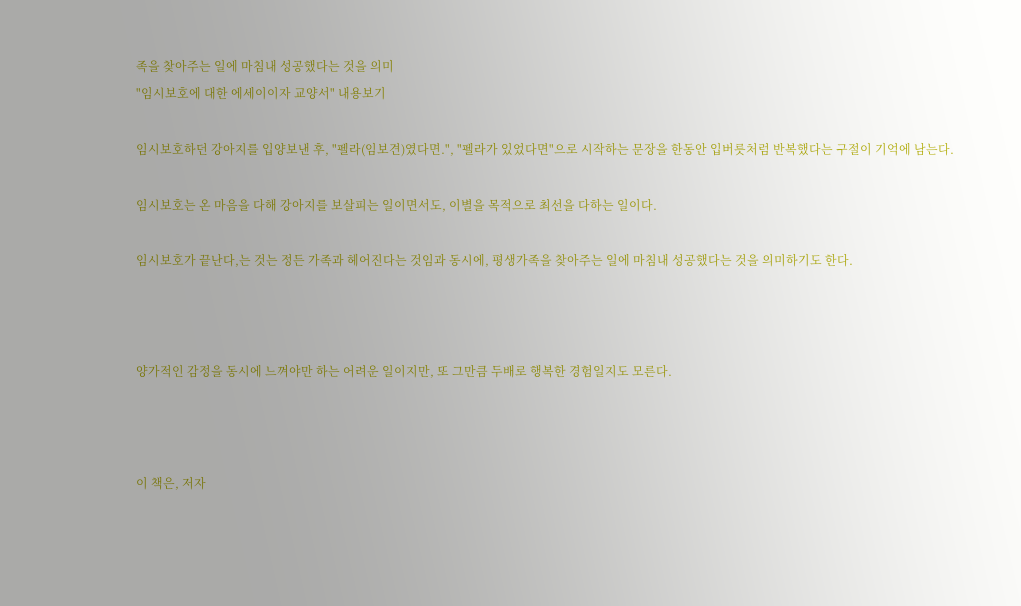족을 찾아주는 일에 마침내 성공했다는 것을 의미
"임시보호에 대한 에세이이자 교양서" 내용보기

임시보호하던 강아지를 입양보낸 후, "펠라(임보견)였다면.", "펠라가 있었다면"으로 시작하는 문장을 한동안 입버릇처럼 반복했다는 구절이 기억에 남는다.

임시보호는 온 마음을 다해 강아지를 보살피는 일이면서도, 이별을 목적으로 최선을 다하는 일이다.

임시보호가 끝난다,는 것는 정든 가족과 헤어진다는 것임과 동시에, 평생가족을 찾아주는 일에 마침내 성공했다는 것을 의미하기도 한다.



양가적인 감정을 동시에 느껴야만 하는 어려운 일이지만, 또 그만큼 두배로 행복한 경험일지도 모른다.



이 책은, 저자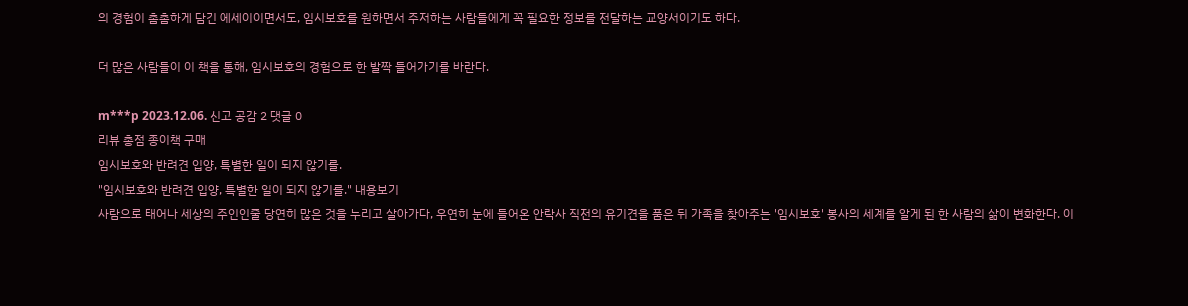의 경험이 촘촘하게 담긴 에세이이면서도, 임시보호를 원하면서 주저하는 사람들에게 꼭 필요한 정보를 전달하는 교양서이기도 하다.

더 많은 사람들이 이 책을 통해, 임시보호의 경험으로 한 발짝 들어가기를 바란다.

m***p 2023.12.06. 신고 공감 2 댓글 0
리뷰 총점 종이책 구매
임시보호와 반려견 입양, 특별한 일이 되지 않기를.
"임시보호와 반려견 입양, 특별한 일이 되지 않기를." 내용보기
사람으로 태어나 세상의 주인인줄 당연히 많은 것을 누리고 살아가다, 우연히 눈에 들어온 안락사 직전의 유기견을 품은 뒤 가족을 찾아주는 '임시보호' 봉사의 세계를 알게 된 한 사람의 삶이 변화한다. 이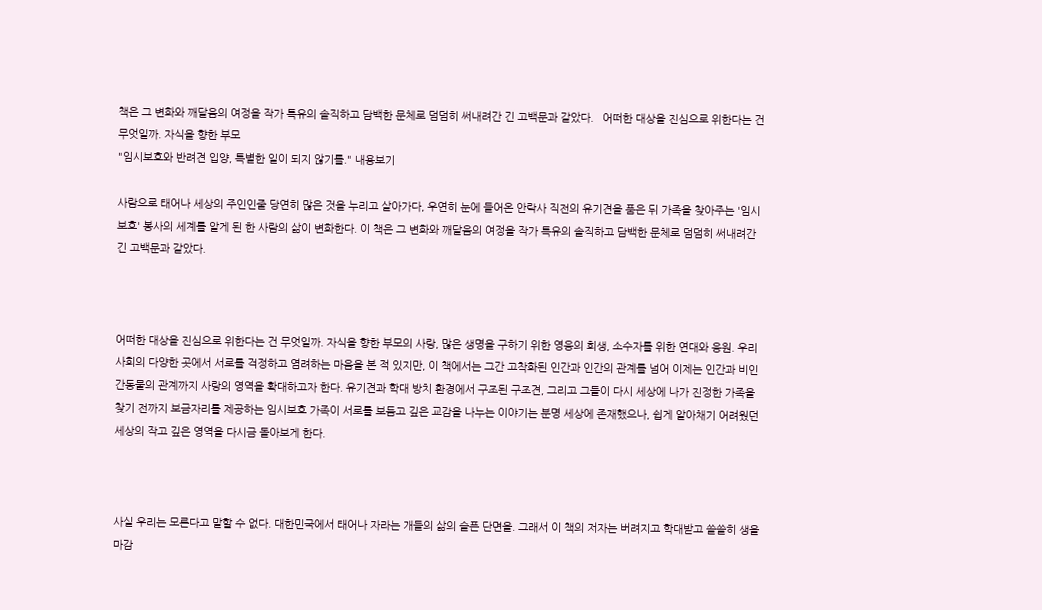책은 그 변화와 깨달음의 여정을 작가 특유의 솔직하고 담백한 문체로 덤덤히 써내려간 긴 고백문과 같았다.   어떠한 대상을 진심으로 위한다는 건 무엇일까. 자식을 향한 부모
"임시보호와 반려견 입양, 특별한 일이 되지 않기를." 내용보기

사람으로 태어나 세상의 주인인줄 당연히 많은 것을 누리고 살아가다, 우연히 눈에 들어온 안락사 직전의 유기견을 품은 뒤 가족을 찾아주는 '임시보호' 봉사의 세계를 알게 된 한 사람의 삶이 변화한다. 이 책은 그 변화와 깨달음의 여정을 작가 특유의 솔직하고 담백한 문체로 덤덤히 써내려간 긴 고백문과 같았다.



어떠한 대상을 진심으로 위한다는 건 무엇일까. 자식을 향한 부모의 사랑, 많은 생명을 구하기 위한 영웅의 희생, 소수자를 위한 연대와 응원. 우리 사회의 다양한 곳에서 서로를 걱정하고 염려하는 마음을 본 적 있지만, 이 책에서는 그간 고착화된 인간과 인간의 관계를 넘어 이제는 인간과 비인간동물의 관계까지 사랑의 영역을 확대하고자 한다. 유기견과 학대 방치 환경에서 구조된 구조견, 그리고 그들이 다시 세상에 나가 진정한 가족을 찾기 전까지 보금자리를 제공하는 임시보호 가족이 서로를 보듬고 깊은 교감을 나누는 이야기는 분명 세상에 존재했으나, 쉽게 알아채기 어려웠던 세상의 작고 깊은 영역을 다시금 돌아보게 한다.



사실 우리는 모른다고 말할 수 없다. 대한민국에서 태어나 자라는 개들의 삶의 슬픈 단면을. 그래서 이 책의 저자는 버려지고 학대받고 쓸쓸히 생을 마감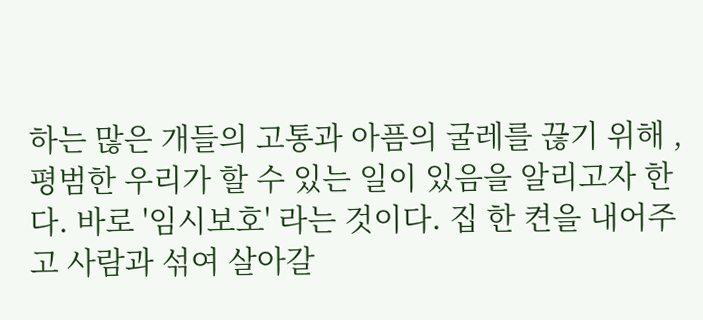하는 많은 개들의 고통과 아픔의 굴레를 끊기 위해 , 평범한 우리가 할 수 있는 일이 있음을 알리고자 한다. 바로 '임시보호' 라는 것이다. 집 한 켠을 내어주고 사람과 섞여 살아갈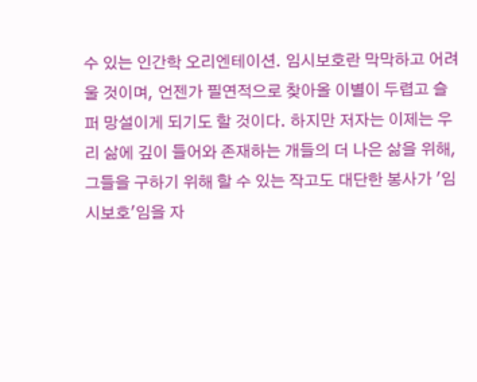수 있는 인간학 오리엔테이션. 임시보호란 막막하고 어려울 것이며, 언젠가 필연적으로 찾아올 이별이 두렵고 슬퍼 망설이게 되기도 할 것이다. 하지만 저자는 이제는 우리 삶에 깊이 들어와 존재하는 개들의 더 나은 삶을 위해, 그들을 구하기 위해 할 수 있는 작고도 대단한 봉사가 '임시보호'임을 자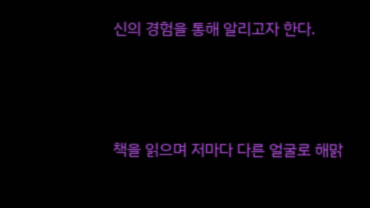신의 경험을 통해 알리고자 한다.



책을 읽으며 저마다 다른 얼굴로 해맑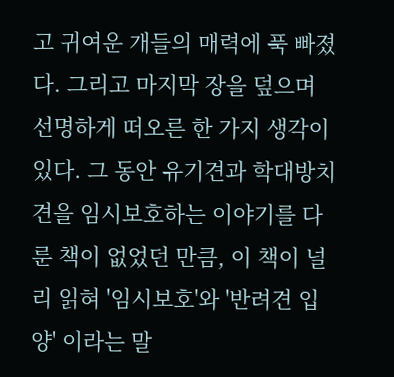고 귀여운 개들의 매력에 푹 빠졌다. 그리고 마지막 장을 덮으며 선명하게 떠오른 한 가지 생각이 있다. 그 동안 유기견과 학대방치견을 임시보호하는 이야기를 다룬 책이 없었던 만큼, 이 책이 널리 읽혀 '임시보호'와 '반려견 입양' 이라는 말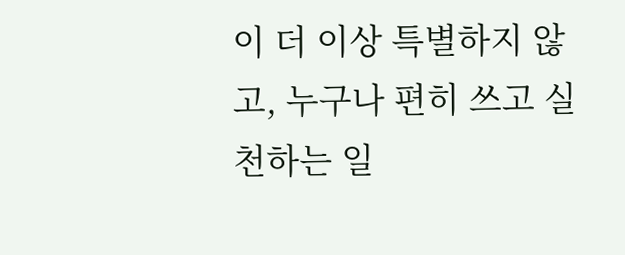이 더 이상 특별하지 않고, 누구나 편히 쓰고 실천하는 일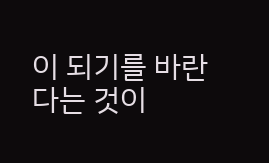이 되기를 바란다는 것이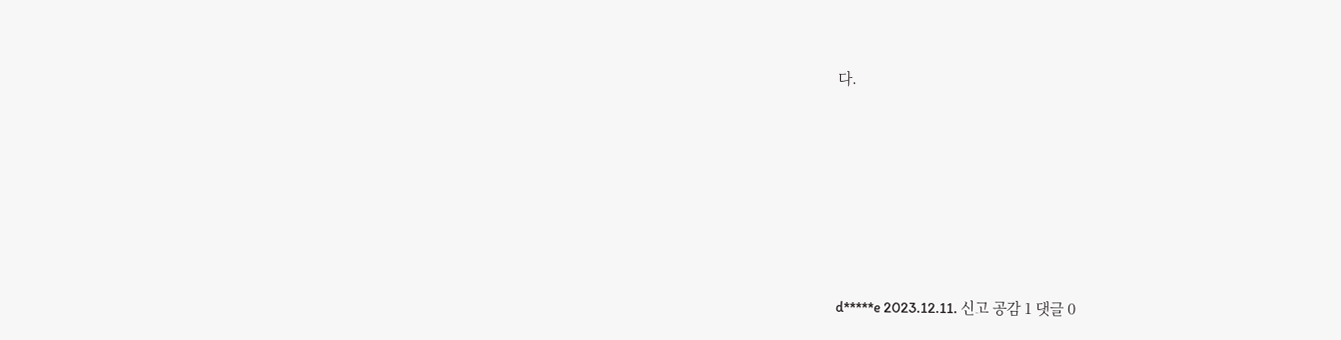다.











d*****e 2023.12.11. 신고 공감 1 댓글 0